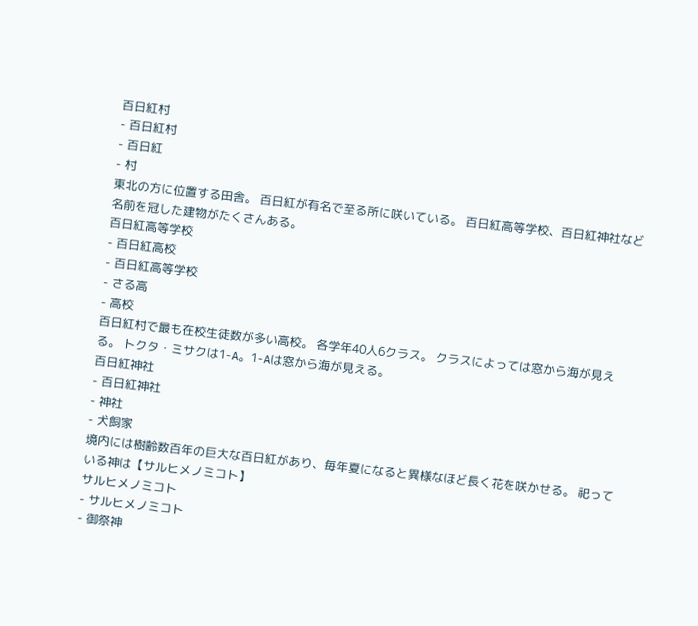百日紅村
- 百日紅村
- 百日紅
- 村
東北の方に位置する田舎。 百日紅が有名で至る所に咲いている。 百日紅高等学校、百日紅神社など名前を冠した建物がたくさんある。
百日紅高等学校
- 百日紅高校
- 百日紅高等学校
- さる高
- 高校
百日紅村で最も在校生徒数が多い高校。 各学年40人6クラス。 クラスによっては窓から海が見える。 トクタ・ミサクは1-A。1-Aは窓から海が見える。
百日紅神社
- 百日紅神社
- 神社
- 犬飼家
境内には樹齢数百年の巨大な百日紅があり、毎年夏になると異様なほど長く花を咲かせる。 祀っている神は【サルヒメノミコト】
サルヒメノミコト
- サルヒメノミコト
- 御祭神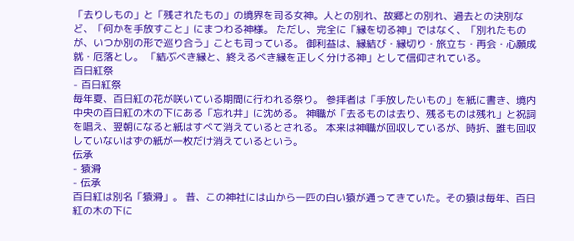「去りしもの」と「残されたもの」の境界を司る女神。人との別れ、故郷との別れ、過去との決別など、「何かを手放すこと」にまつわる神様。 ただし、完全に「縁を切る神」ではなく、「別れたものが、いつか別の形で巡り合う」ことも司っている。 御利益は、縁結び・縁切り・旅立ち・再会・心願成就・厄落とし。 「結ぶべき縁と、終えるべき縁を正しく分ける神」として信仰されている。
百日紅祭
- 百日紅祭
毎年夏、百日紅の花が咲いている期間に行われる祭り。 参拝者は「手放したいもの」を紙に書き、境内中央の百日紅の木の下にある「忘れ井」に沈める。 神職が「去るものは去り、残るものは残れ」と祝詞を唱え、翌朝になると紙はすべて消えているとされる。 本来は神職が回収しているが、時折、誰も回収していないはずの紙が一枚だけ消えているという。
伝承
- 猿滑
- 伝承
百日紅は別名「猿滑」。 昔、この神社には山から一匹の白い猿が通ってきていた。その猿は毎年、百日紅の木の下に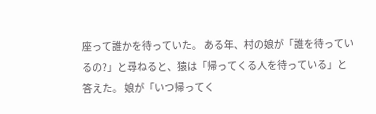座って誰かを待っていた。 ある年、村の娘が「誰を待っているの?」と尋ねると、猿は「帰ってくる人を待っている」と答えた。 娘が「いつ帰ってく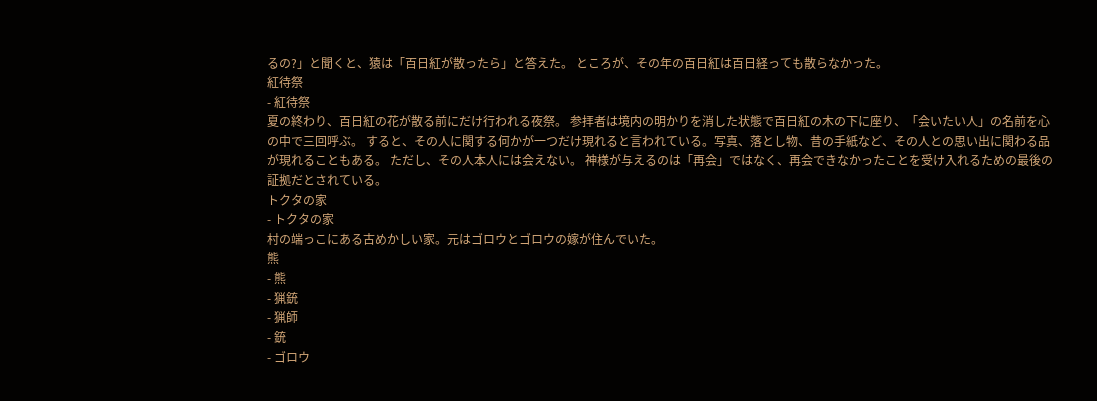るの?」と聞くと、猿は「百日紅が散ったら」と答えた。 ところが、その年の百日紅は百日経っても散らなかった。
紅待祭
- 紅待祭
夏の終わり、百日紅の花が散る前にだけ行われる夜祭。 参拝者は境内の明かりを消した状態で百日紅の木の下に座り、「会いたい人」の名前を心の中で三回呼ぶ。 すると、その人に関する何かが一つだけ現れると言われている。写真、落とし物、昔の手紙など、その人との思い出に関わる品が現れることもある。 ただし、その人本人には会えない。 神様が与えるのは「再会」ではなく、再会できなかったことを受け入れるための最後の証拠だとされている。
トクタの家
- トクタの家
村の端っこにある古めかしい家。元はゴロウとゴロウの嫁が住んでいた。
熊
- 熊
- 猟銃
- 猟師
- 銃
- ゴロウ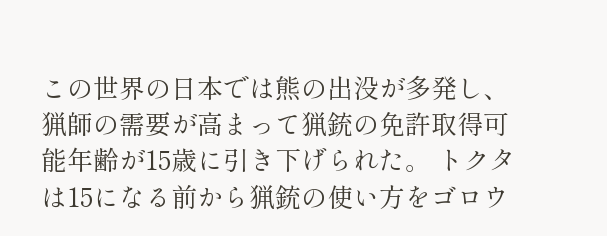この世界の日本では熊の出没が多発し、猟師の需要が高まって猟銃の免許取得可能年齢が15歳に引き下げられた。 トクタは15になる前から猟銃の使い方をゴロウ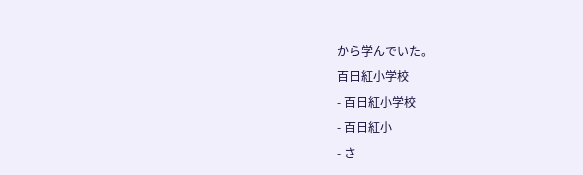から学んでいた。
百日紅小学校
- 百日紅小学校
- 百日紅小
- さ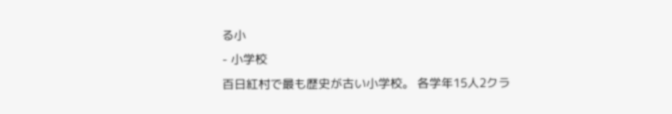る小
- 小学校
百日紅村で最も歴史が古い小学校。 各学年15人2クラ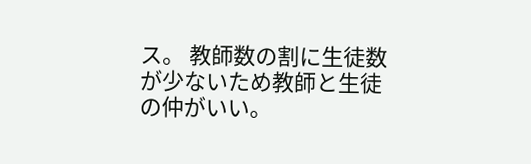ス。 教師数の割に生徒数が少ないため教師と生徒の仲がいい。